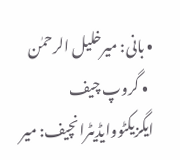• بانی: میرخلیل الرحمٰن
  • گروپ چیف ایگزیکٹووایڈیٹرانچیف: میر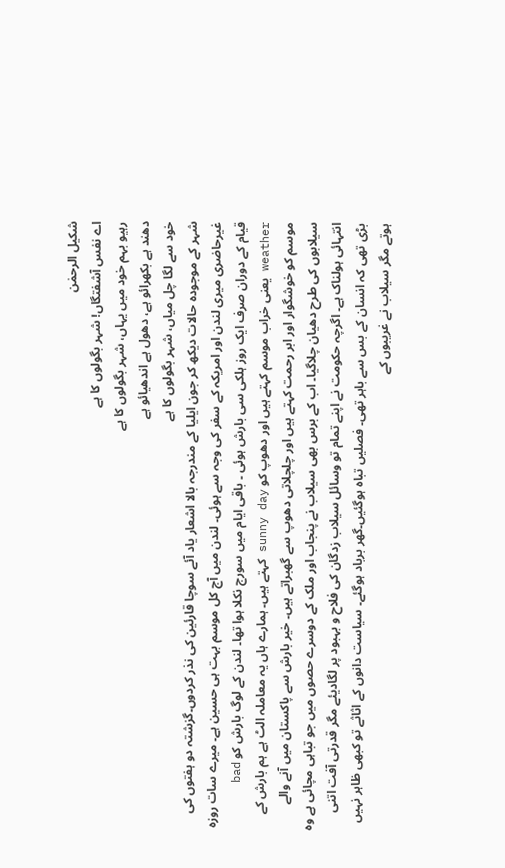شکیل الرحمٰن
اے نفس آشفتگاں! شہر بگولوں کا ہے
رہیو بہم خود میں یہاں، شہر بگولوں کا ہے
دھند ہے بکھرائو ہے، دھول ہے اندھیائو ہے
خود سے لگا چل میاں، شہر بگولوں کا ہے
شہر کے موجودہ حالات دیکھ کر جون ایلیا کے مندرجہ بالا اشعار یاد آئے سوچا قارئین کی نذر کردوں۔گزشتہ دو ہفتوں کی غیرحاضری میری لندن اور امریکہ کے سفر کی وجہ سے ہوئی۔ لندن میں آج کل موسم بہت ہی حسین ہے۔ میرے سات روزہ قیام کے دوران صرف ایک روز ہلکی سی بارش ہوئی ۔ باقی ایام میں سورج نکلا ہوا تھا۔ لندن کے لوگ بارش کو bad weather یعنی خراب موسم کہتے ہیں اور دھوپ کو sunny day کہتے ہیں۔ ہمارے ہاں یہ معاملہ الٹ ہے ہم بارش کے موسم کو خوشگوار اور ابر رحمت کہتے ہیں اور چلچلاتی دھوپ سے گھبراتے ہیں۔ خیر بارش سے پاکستان میں آنے والے سیلابوں کی طرح دھیان چلاگیا۔ اب کے برس بھی سیلاب نے پنجاب اور ملک کے دوسرے حصوں میں جو تباہی مچائی ہے وہ انتہائی ہولناک ہے۔ اگرچہ حکومت نے اپنے تمام تو وسائل سیلاب زدگان کی فلاح و بہبود پر لگادیئے مگر قدرتی آفت اتنی بڑی تھی کہ انسان کے بس سے باہر تھی۔ فصلیں تباہ ہوگئیں۔گھر برباد ہوگئے۔ سیاست دانوں کے اثاثے تو کبھی ظاہر نہیں ہوتے مگر سیلاب نے غریبوں کے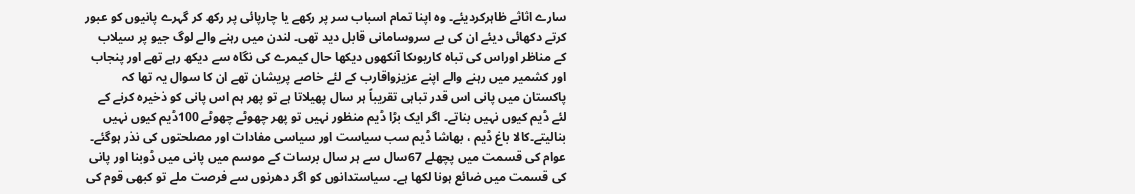سارے اثاثے ظاہرکردیئے۔ وہ اپنا تمام اسباب سر پر رکھے یا چارپائی پر رکھ کر گہرے پانیوں کو عبور کرتے دکھائی دیئے ان کی بے سروسامانی قابل دید تھی۔ لندن میں رہنے والے لوگ جیو پر سیلاب کے مناظر اوراس کی تباہ کاریوںکا آنکھوں دیکھا حال کیمرے کی نگاہ سے دیکھ رہے تھے اور پنجاب اور کشمیر میں رہنے والے اپنے عزیزواقارب کے لئے خاصے پریشان تھے ان کا سوال یہ تھا کہ پاکستان میں پانی اس قدر تباہی تقریباً ہر سال پھیلاتا ہے تو پھر ہم اس پانی کو ذخیرہ کرنے کے لئے ڈیم کیوں نہیں بناتے۔ اگر ایک بڑا ڈیم منظور نہیں تو پھر چھوٹے چھوٹے 100ڈیم کیوں نہیں بنالیتے۔کالا باغ ڈیم ، بھاشا ڈیم سب سیاست اور سیاسی مفادات اور مصلحتوں کی نذر ہوگئے۔ عوام کی قسمت میں پچھلے 67سال سے ہر سال برسات کے موسم میں پانی میں ڈوبنا اور پانی کی قسمت میں ضائع ہونا لکھا ہے۔ سیاستدانوں کو اگر دھرنوں سے فرصت ملے تو کبھی قوم کی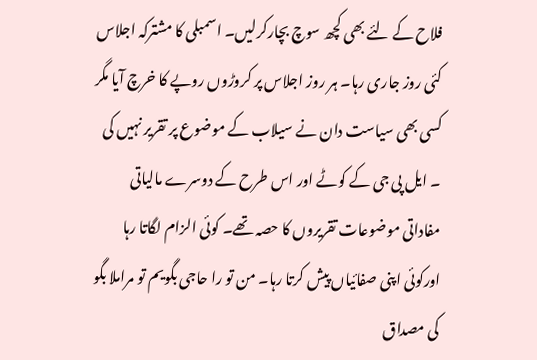فلاح کے لئے بھی کچھ سوچ بچارکرلیں۔ اسمبلی کا مشترکہ اجلاس کئی روز جاری رہا۔ ہر روز اجلاس پر کروڑوں روپے کا خرچ آیا مگر کسی بھی سیاست دان نے سیلاب کے موضوع پر تقریر نہیں کی ۔ ایل پی جی کے کوٹے اور اس طرح کے دوسرے مالیاتی مفاداتی موضوعات تقریروں کا حصہ تھے۔ کوئی الزام لگاتا رہا اورکوئی اپنی صفائیاں پیش کرتا رہا۔ من تو را حاجی بگویم تو مراملا بگو کی مصداق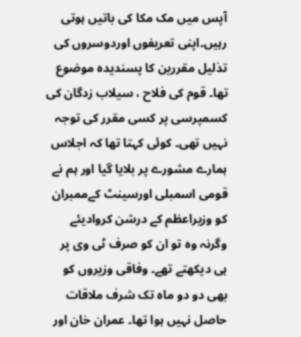آپس میں مک مکا کی باتیں ہوتی رہیں۔اپنی تعریفوں اوردوسروں کی تذلیل مقررین کا پسندیدہ موضوع تھا۔ قوم کی فلاح ، سیلاب زدگان کی کسمپرسی پر کسی مقرر کی توجہ نہیں تھی۔ کوئی کہتا تھا کہ اجلاس ہمارے مشورے پر بلایا گیا اور ہم نے قومی اسمبلی اورسینٹ کےممبران کو وزیراعظم کے درشن کروادیئے وگرنہ وہ تو ان کو صرف ٹی وی پر ہی دیکھتے تھے۔ وفاقی وزیروں کو بھی دو دو ماہ تک شرف ملاقات حاصل نہیں ہوا تھا۔ عمران خان اور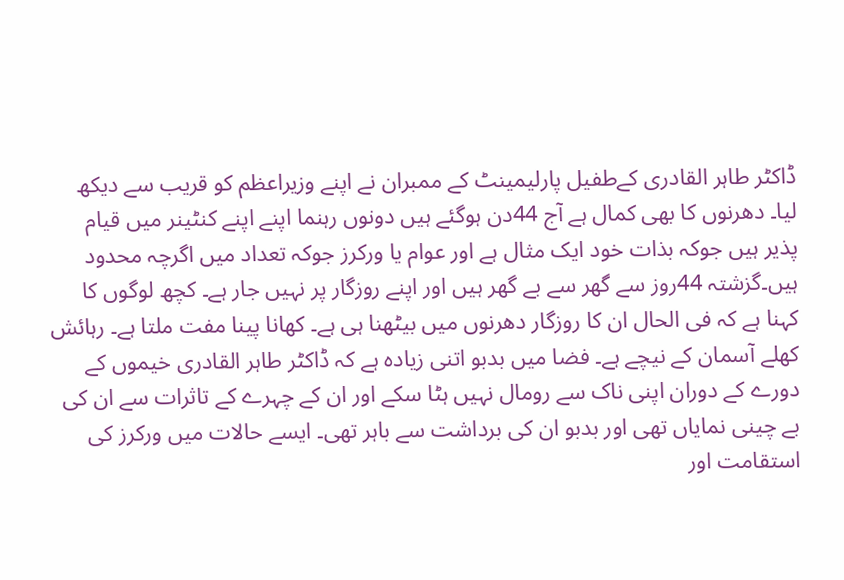ڈاکٹر طاہر القادری کےطفیل پارلیمینٹ کے ممبران نے اپنے وزیراعظم کو قریب سے دیکھ لیا۔ دھرنوں کا بھی کمال ہے آج 44دن ہوگئے ہیں دونوں رہنما اپنے اپنے کنٹینر میں قیام پذیر ہیں جوکہ بذات خود ایک مثال ہے اور عوام یا ورکرز جوکہ تعداد میں اگرچہ محدود ہیں۔گزشتہ 44روز سے گھر سے بے گھر ہیں اور اپنے روزگار پر نہیں جار ہے۔ کچھ لوگوں کا کہنا ہے کہ فی الحال ان کا روزگار دھرنوں میں بیٹھنا ہی ہے۔ کھانا پینا مفت ملتا ہے۔ رہائش کھلے آسمان کے نیچے ہے۔ فضا میں بدبو اتنی زیادہ ہے کہ ڈاکٹر طاہر القادری خیموں کے دورے کے دوران اپنی ناک سے رومال نہیں ہٹا سکے اور ان کے چہرے کے تاثرات سے ان کی بے چینی نمایاں تھی اور بدبو ان کی برداشت سے باہر تھی۔ ایسے حالات میں ورکرز کی استقامت اور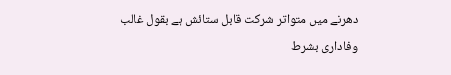دھرنے میں متواتر شرکت قابل ستائش ہے بقول غالب
وفاداری بشرط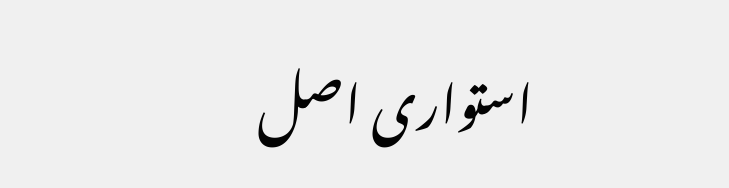استواری اصل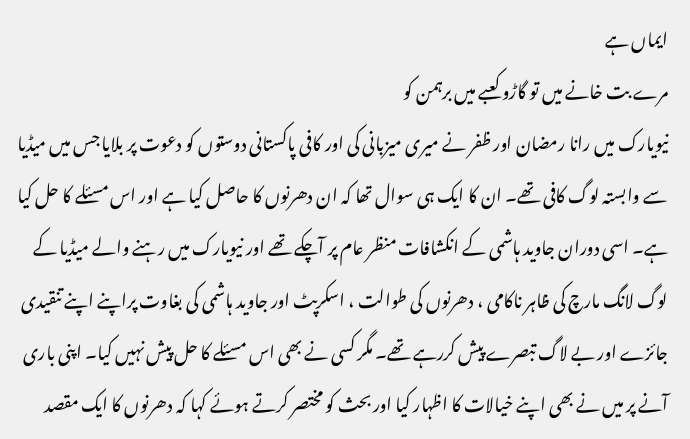ایماں ہے
مرے بت خانے میں تو گاڑو کعبے میں برہمن کو
نیویارک میں رانا رمضان اور ظفر نے میری میزبانی کی اور کافی پاکستانی دوستوں کو دعوت پر بلایا جس میں میڈیا سے وابستہ لوگ کافی تھے۔ ان کا ایک ہی سوال تھا کہ ان دھرنوں کا حاصل کیا ہے اور اس مسئلے کا حل کیا ہے۔ اسی دوران جاوید ہاشمی کے انکشافات منظر عام پر آچکے تھے اور نیویارک میں رہنے والے میڈیا کے لوگ لانگ مارچ کی ظاہر ناکامی ، دھرنوں کی طوالت ، اسکرپٹ اور جاوید ہاشمی کی بغاوت پراپنے اپنے تنقیدی جائزے اور بے لاگ تبصرے پیش کررہے تھے۔ مگر کسی نے بھی اس مسئلے کا حل پیش نہیں کیا۔ اپنی باری آنے پر میں نے بھی اپنے خیالات کا اظہار کیا اور بحث کو مختصر کرتے ہوئے کہا کہ دھرنوں کا ایک مقصد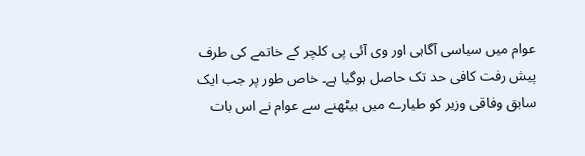عوام میں سیاسی آگاہی اور وی آئی پی کلچر کے خاتمے کی طرف پیش رفت کافی حد تک حاصل ہوگیا ہے۔ خاص طور پر جب ایک سابق وفاقی وزیر کو طیارے میں بیٹھنے سے عوام نے اس بات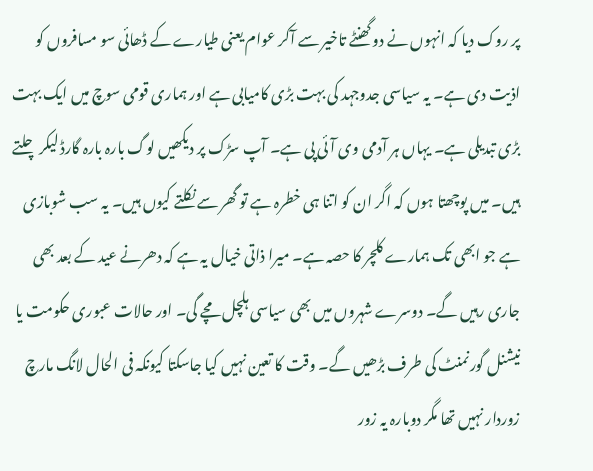پر روک دیا کہ انہوں نے دو گھنٹے تاخیر سے آکر عوام یعنی طیارے کے ڈھائی سو مسافروں کو اذیت دی ہے۔ یہ سیاسی جدوجہد کی بہت بڑی کامیابی ہے اور ہماری قومی سوچ میں ایک بہت بڑی تبدیلی ہے۔ یہاں ہر آدمی وی آئی پی ہے۔ آپ سڑک پر دیکھیں لوگ بارہ بارہ گارڈ لیکر چلتے ہیں۔ میں پوچھتا ہوں کہ اگر ان کو اتنا ہی خطرہ ہے تو گھر سے نکلتے کیوں ہیں۔ یہ سب شوبازی ہے جو ابھی تک ہمارے کلچر کا حصہ ہے۔ میرا ذاتی خیال یہ ہے کہ دھرنے عید کے بعد بھی جاری رہیں گے۔ دوسرے شہروں میں بھی سیاسی ہلچل مچے گی۔ اور حالات عبوری حکومت یا نیشنل گورنمنٹ کی طرف بڑھیں گے۔ وقت کا تعین نہیں کیا جاسکتا کیونکہ فی الحال لانگ مارچ زوردار نہیں تھا مگر دوبارہ یہ زور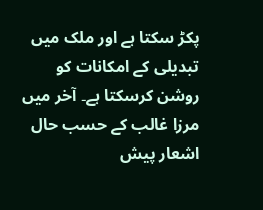پکڑ سکتا ہے اور ملک میں تبدیلی کے امکانات کو روشن کرسکتا ہے۔ آخر میں مرزا غالب کے حسب حال اشعار پیش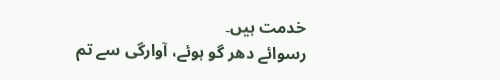خدمت ہیں۔
رسوائے دھر گو ہوئے، آوارگی سے تم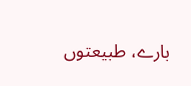بارے، طبیعتوں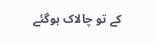کے تو چالاک ہوگئے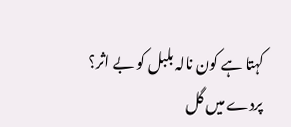کہتا ہے کون نالہ بلبل کو بے اثر؟
پردے میں گل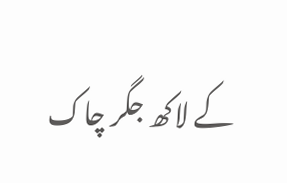کے لاکھ جگر چاک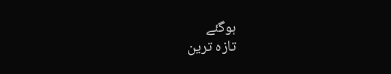ہوگئے
تازہ ترین